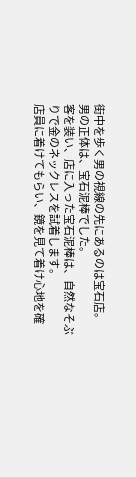街中を歩く男の視線の先にあるのは宝石店。
男の正体は、宝石泥棒でした。
客を装い、店に入った宝石泥棒は、自然なそぶりで金のネックレスを試着します。
店員に着けてもらい、鏡を見て着け心地を確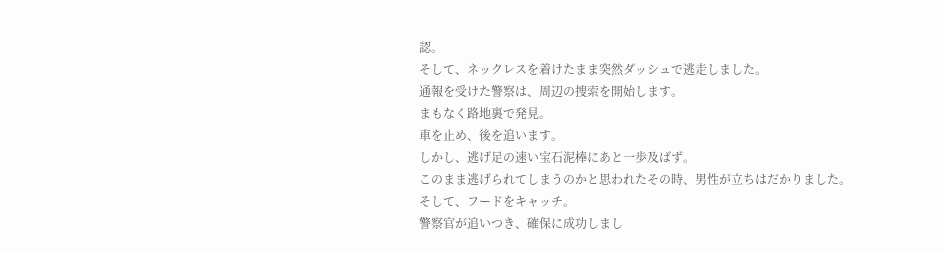認。
そして、ネックレスを着けたまま突然ダッシュで逃走しました。
通報を受けた警察は、周辺の捜索を開始します。
まもなく路地裏で発見。
車を止め、後を追います。
しかし、逃げ足の速い宝石泥棒にあと一歩及ばず。
このまま逃げられてしまうのかと思われたその時、男性が立ちはだかりました。
そして、フードをキャッチ。
警察官が追いつき、確保に成功しまし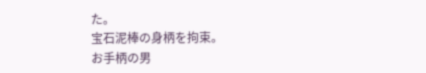た。
宝石泥棒の身柄を拘束。
お手柄の男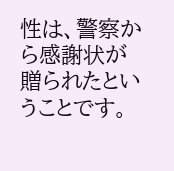性は、警察から感謝状が贈られたということです。